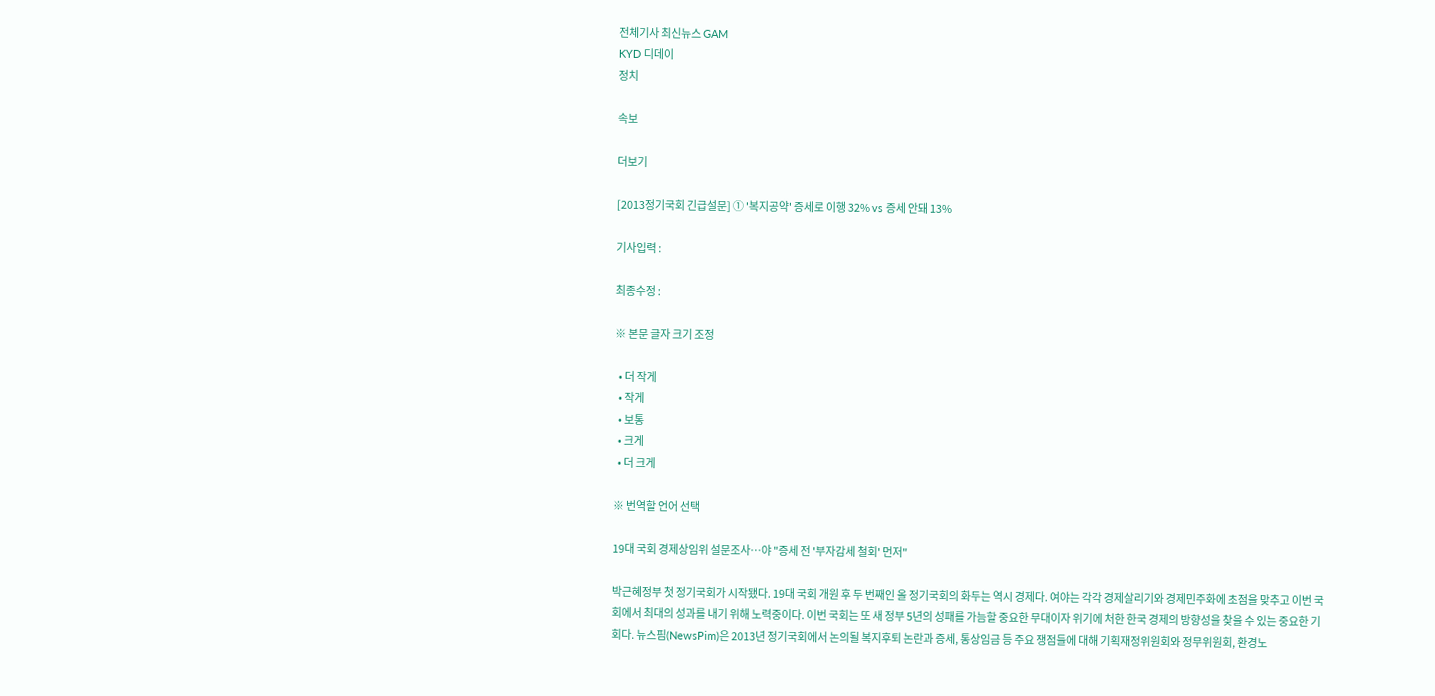전체기사 최신뉴스 GAM
KYD 디데이
정치

속보

더보기

[2013정기국회 긴급설문] ① '복지공약' 증세로 이행 32% vs 증세 안돼 13%

기사입력 :

최종수정 :

※ 본문 글자 크기 조정

  • 더 작게
  • 작게
  • 보통
  • 크게
  • 더 크게

※ 번역할 언어 선택

19대 국회 경제상임위 설문조사…야 "증세 전 '부자감세 철회' 먼저"

박근혜정부 첫 정기국회가 시작됐다. 19대 국회 개원 후 두 번째인 올 정기국회의 화두는 역시 경제다. 여야는 각각 경제살리기와 경제민주화에 초점을 맞추고 이번 국회에서 최대의 성과를 내기 위해 노력중이다. 이번 국회는 또 새 정부 5년의 성패를 가늠할 중요한 무대이자 위기에 처한 한국 경제의 방향성을 찾을 수 있는 중요한 기회다. 뉴스핌(NewsPim)은 2013년 정기국회에서 논의될 복지후퇴 논란과 증세, 통상임금 등 주요 쟁점들에 대해 기획재정위원회와 정무위원회, 환경노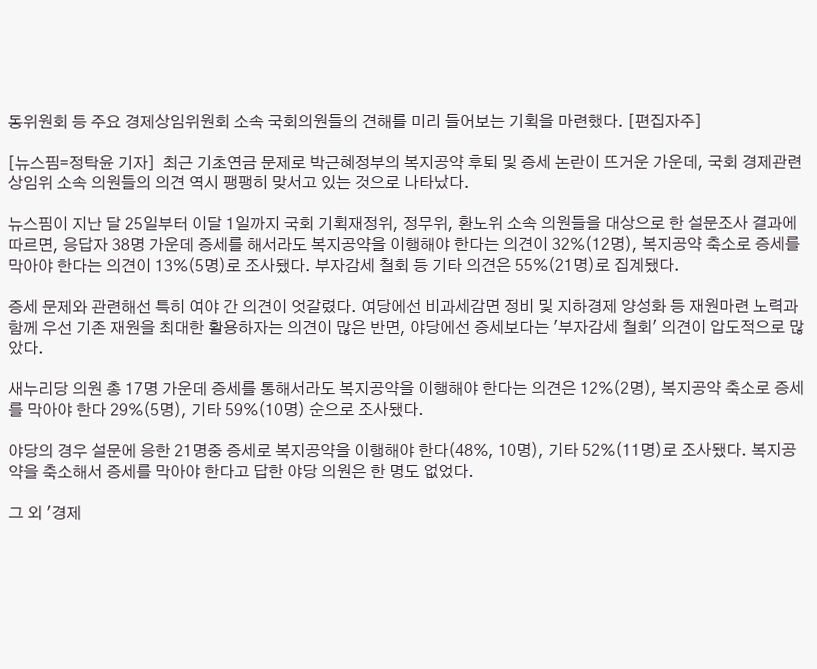동위원회 등 주요 경제상임위원회 소속 국회의원들의 견해를 미리 들어보는 기획을 마련했다. [편집자주]

[뉴스핌=정탁윤 기자]  최근 기초연금 문제로 박근혜정부의 복지공약 후퇴 및 증세 논란이 뜨거운 가운데, 국회 경제관련 상임위 소속 의원들의 의견 역시 팽팽히 맞서고 있는 것으로 나타났다.

뉴스핌이 지난 달 25일부터 이달 1일까지 국회 기획재정위, 정무위, 환노위 소속 의원들을 대상으로 한 설문조사 결과에 따르면, 응답자 38명 가운데 증세를 해서라도 복지공약을 이행해야 한다는 의견이 32%(12명), 복지공약 축소로 증세를 막아야 한다는 의견이 13%(5명)로 조사됐다. 부자감세 철회 등 기타 의견은 55%(21명)로 집계됐다.

증세 문제와 관련해선 특히 여야 간 의견이 엇갈렸다. 여당에선 비과세감면 정비 및 지하경제 양성화 등 재원마련 노력과 함께 우선 기존 재원을 최대한 활용하자는 의견이 많은 반면, 야당에선 증세보다는 '부자감세 철회' 의견이 압도적으로 많았다.

새누리당 의원 총 17명 가운데 증세를 통해서라도 복지공약을 이행해야 한다는 의견은 12%(2명), 복지공약 축소로 증세를 막아야 한다 29%(5명), 기타 59%(10명) 순으로 조사됐다.

야당의 경우 설문에 응한 21명중 증세로 복지공약을 이행해야 한다(48%, 10명), 기타 52%(11명)로 조사됐다. 복지공약을 축소해서 증세를 막아야 한다고 답한 야당 의원은 한 명도 없었다.

그 외 '경제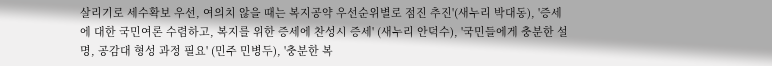살리기로 세수확보 우선, 여의치 않을 때는 복지공약 우선순위별로 점진 추진'(새누리 박대동), '증세에 대한 국민여론 수렴하고, 복지를 위한 증세에 찬성시 증세' (새누리 안덕수), '국민들에게 충분한 설명, 공감대 형성 과정 필요' (민주 민병두), '충분한 복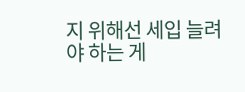지 위해선 세입 늘려야 하는 게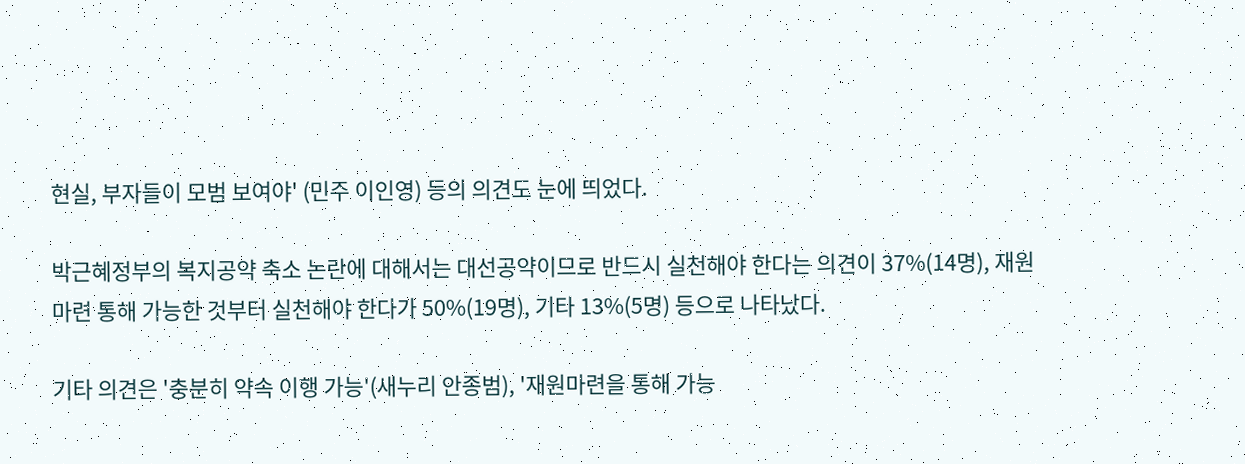현실, 부자들이 모범 보여야' (민주 이인영) 등의 의견도 눈에 띄었다.

박근혜정부의 복지공약 축소 논란에 대해서는 대선공약이므로 반드시 실천해야 한다는 의견이 37%(14명), 재원마련 통해 가능한 것부터 실천해야 한다가 50%(19명), 기타 13%(5명) 등으로 나타났다.

기타 의견은 '충분히 약속 이행 가능'(새누리 안종범), '재원마련을 통해 가능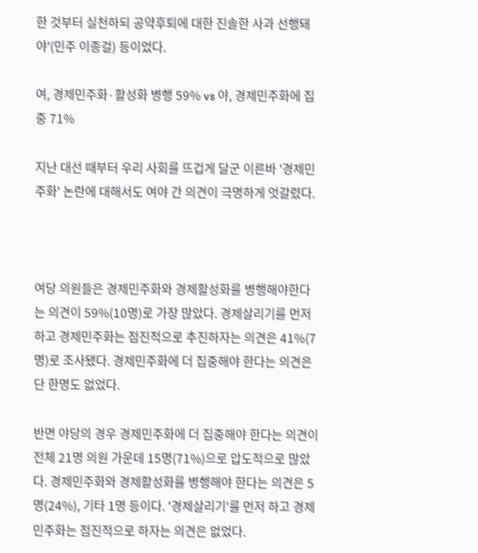한 것부터 실천하되 공약후퇴에 대한 진솔한 사과 선행돼야'(민주 이종걸) 등이었다.

여, 경제민주화·활성화 병행 59% vs 야, 경제민주화에 집중 71%

지난 대선 때부터 우리 사회를 뜨겁게 달군 이른바 '경제민주화' 논란에 대해서도 여야 간 의견이 극명하게 엇갈렸다.



여당 의원들은 경제민주화와 경제활성화를 병행해야한다는 의견이 59%(10명)로 가장 많았다. 경제살리기를 먼저하고 경제민주화는 점진적으로 추진하자는 의견은 41%(7명)로 조사됐다. 경제민주화에 더 집중해야 한다는 의견은 단 한명도 없었다.

반면 야당의 경우 경제민주화에 더 집중해야 한다는 의견이 전체 21명 의원 가운데 15명(71%)으로 압도적으로 많았다. 경제민주화와 경제활성화를 병행해야 한다는 의견은 5명(24%), 기타 1명 등이다. '경제살리기'를 먼저 하고 경제민주화는 점진적으로 하자는 의견은 없었다.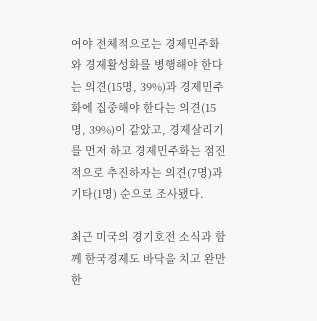여야 전체적으로는 경제민주화와 경제활성화를 병행해야 한다는 의견(15명, 39%)과 경제민주화에 집중해야 한다는 의견(15명, 39%)이 같았고, 경제살리기를 먼저 하고 경제민주화는 점진적으로 추진하자는 의견(7명)과 기타(1명) 순으로 조사됐다.

최근 미국의 경기호전 소식과 함께 한국경제도 바닥을 치고 완만한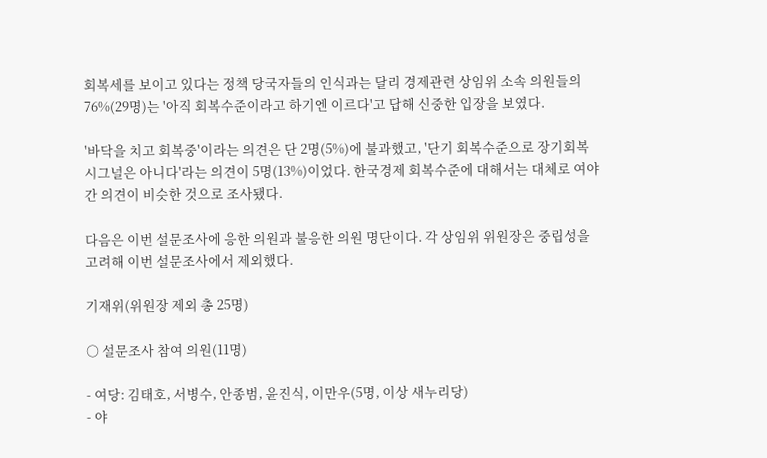회복세를 보이고 있다는 정책 당국자들의 인식과는 달리 경제관련 상임위 소속 의원들의 76%(29명)는 '아직 회복수준이라고 하기엔 이르다'고 답해 신중한 입장을 보였다.

'바닥을 치고 회복중'이라는 의견은 단 2명(5%)에 불과했고, '단기 회복수준으로 장기회복 시그널은 아니다'라는 의견이 5명(13%)이었다. 한국경제 회복수준에 대해서는 대체로 여야간 의견이 비슷한 것으로 조사됐다.

다음은 이번 설문조사에 응한 의원과 불응한 의원 명단이다. 각 상임위 위원장은 중립성을 고려해 이번 설문조사에서 제외했다.

기재위(위원장 제외 총 25명)

○ 설문조사 참여 의원(11명)

- 여당: 김태호, 서병수, 안종범, 윤진식, 이만우(5명, 이상 새누리당)
- 야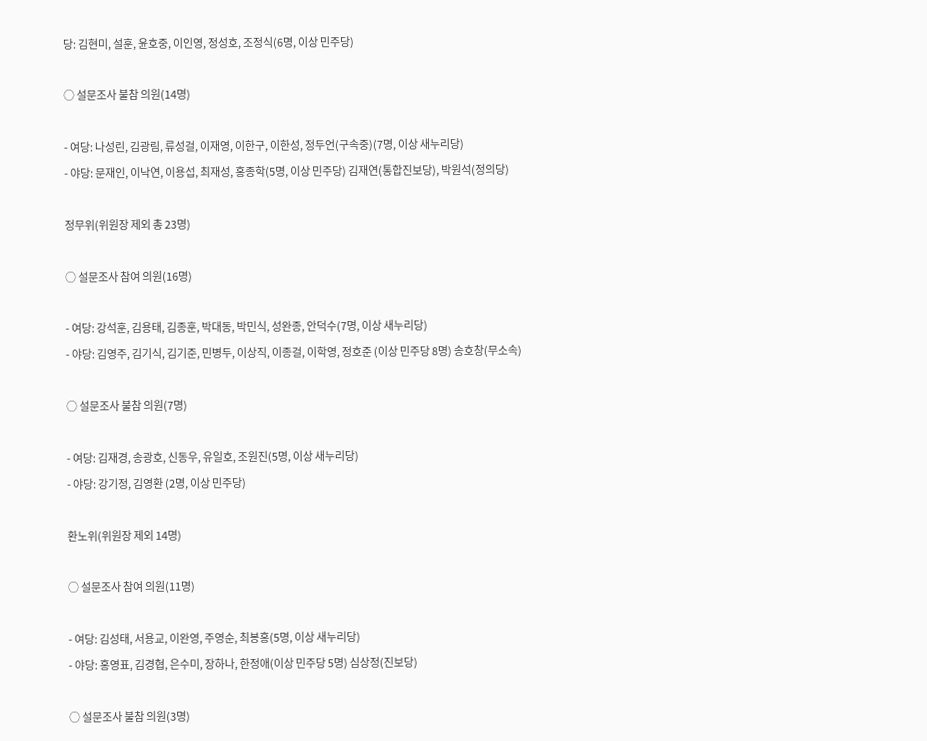당: 김현미, 설훈, 윤호중, 이인영, 정성호, 조정식(6명, 이상 민주당)

○ 설문조사 불참 의원(14명)

- 여당: 나성린, 김광림, 류성걸, 이재영, 이한구, 이한성, 정두언(구속중)(7명, 이상 새누리당)
- 야당: 문재인, 이낙연, 이용섭, 최재성, 홍종학(5명, 이상 민주당) 김재연(통합진보당), 박원석(정의당)

정무위(위원장 제외 총 23명)

○ 설문조사 참여 의원(16명)

- 여당: 강석훈, 김용태, 김종훈, 박대동, 박민식, 성완종, 안덕수(7명, 이상 새누리당)
- 야당: 김영주, 김기식, 김기준, 민병두, 이상직, 이종걸, 이학영, 정호준 (이상 민주당 8명) 송호창(무소속)

○ 설문조사 불참 의원(7명)

- 여당: 김재경, 송광호, 신동우, 유일호, 조원진(5명, 이상 새누리당)
- 야당: 강기정, 김영환 (2명, 이상 민주당)

환노위(위원장 제외 14명)

○ 설문조사 참여 의원(11명)

- 여당: 김성태, 서용교, 이완영, 주영순, 최봉홍(5명, 이상 새누리당)
- 야당: 홍영표, 김경협, 은수미, 장하나, 한정애(이상 민주당 5명) 심상정(진보당)

○ 설문조사 불참 의원(3명)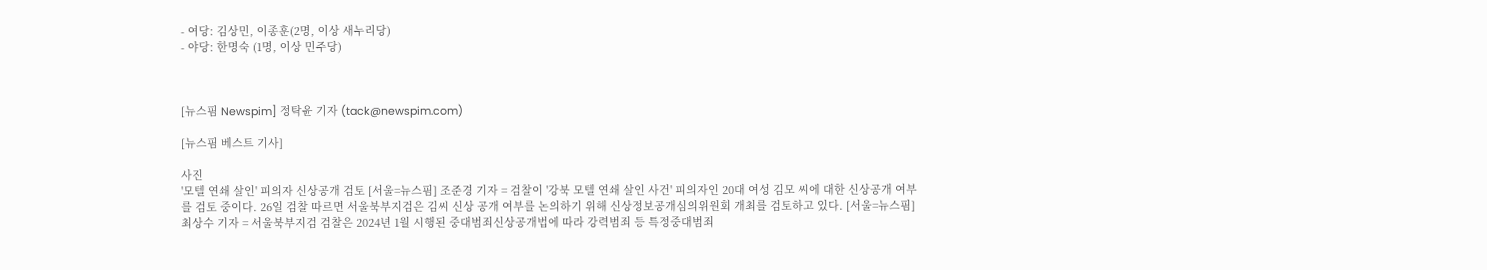- 여당: 김상민, 이종훈(2명, 이상 새누리당)
- 야당: 한명숙 (1명, 이상 민주당)



[뉴스핌 Newspim] 정탁윤 기자 (tack@newspim.com)

[뉴스핌 베스트 기사]

사진
'모텔 연쇄 살인' 피의자 신상공개 검토 [서울=뉴스핌] 조준경 기자 = 검찰이 '강북 모텔 연쇄 살인 사건' 피의자인 20대 여성 김모 씨에 대한 신상공개 여부를 검토 중이다. 26일 검찰 따르면 서울북부지검은 김씨 신상 공개 여부를 논의하기 위해 신상정보공개심의위원회 개최를 검토하고 있다. [서울=뉴스핌] 최상수 기자 = 서울북부지검 검찰은 2024년 1월 시행된 중대범죄신상공개법에 따라 강력범죄 등 특정중대범죄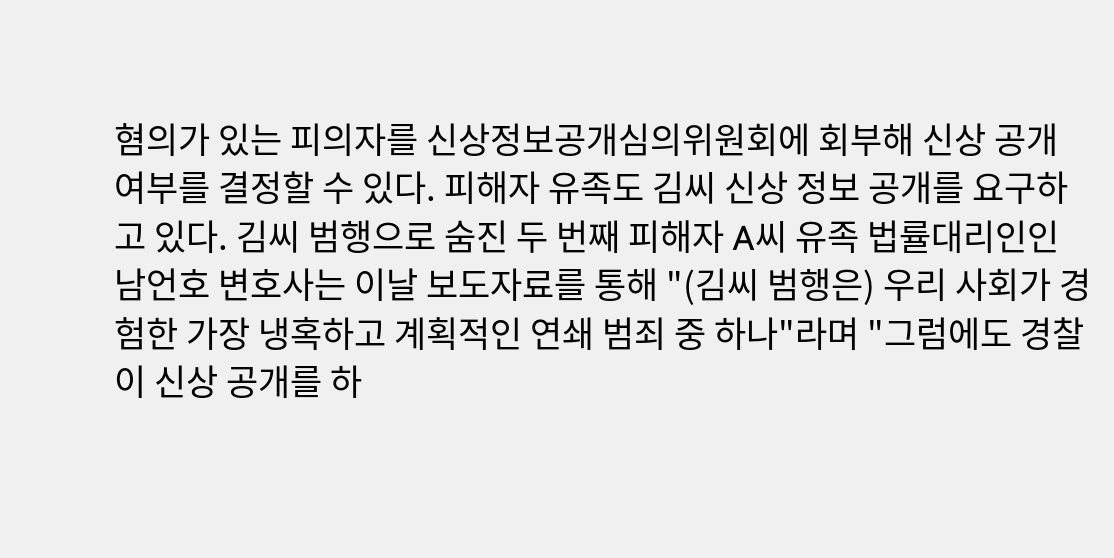혐의가 있는 피의자를 신상정보공개심의위원회에 회부해 신상 공개 여부를 결정할 수 있다. 피해자 유족도 김씨 신상 정보 공개를 요구하고 있다. 김씨 범행으로 숨진 두 번째 피해자 A씨 유족 법률대리인인 남언호 변호사는 이날 보도자료를 통해 "(김씨 범행은) 우리 사회가 경험한 가장 냉혹하고 계획적인 연쇄 범죄 중 하나"라며 "그럼에도 경찰이 신상 공개를 하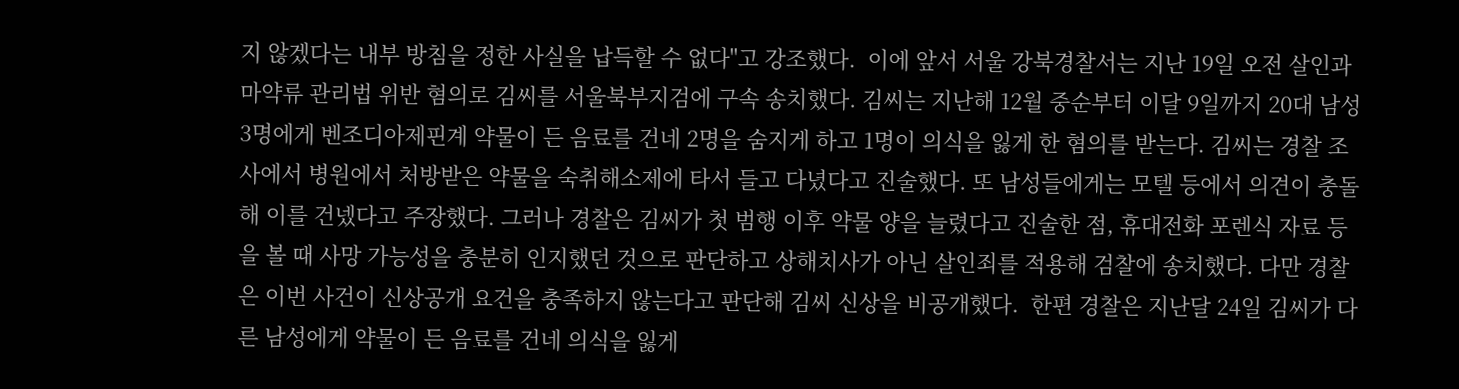지 않겠다는 내부 방침을 정한 사실을 납득할 수 없다"고 강조했다.  이에 앞서 서울 강북경찰서는 지난 19일 오전 살인과 마약류 관리법 위반 혐의로 김씨를 서울북부지검에 구속 송치했다. 김씨는 지난해 12월 중순부터 이달 9일까지 20대 남성 3명에게 벤조디아제핀계 약물이 든 음료를 건네 2명을 숨지게 하고 1명이 의식을 잃게 한 혐의를 받는다. 김씨는 경찰 조사에서 병원에서 처방받은 약물을 숙취해소제에 타서 들고 다녔다고 진술했다. 또 남성들에게는 모텔 등에서 의견이 충돌해 이를 건넸다고 주장했다. 그러나 경찰은 김씨가 첫 범행 이후 약물 양을 늘렸다고 진술한 점, 휴대전화 포렌식 자료 등을 볼 때 사망 가능성을 충분히 인지했던 것으로 판단하고 상해치사가 아닌 살인죄를 적용해 검찰에 송치했다. 다만 경찰은 이번 사건이 신상공개 요건을 충족하지 않는다고 판단해 김씨 신상을 비공개했다.  한편 경찰은 지난달 24일 김씨가 다른 남성에게 약물이 든 음료를 건네 의식을 잃게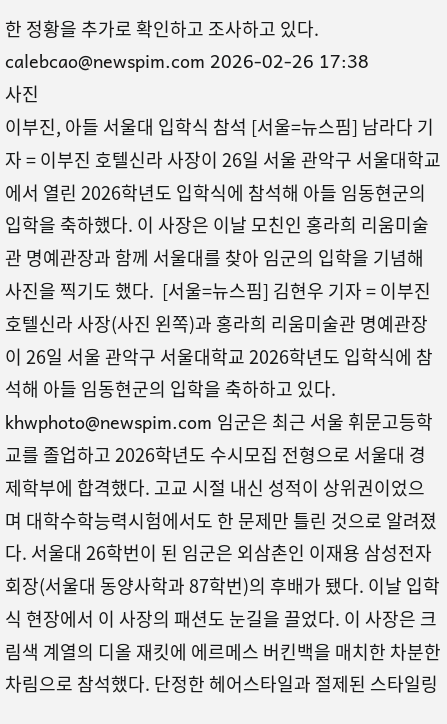한 정황을 추가로 확인하고 조사하고 있다. calebcao@newspim.com 2026-02-26 17:38
사진
이부진, 아들 서울대 입학식 참석 [서울=뉴스핌] 남라다 기자 = 이부진 호텔신라 사장이 26일 서울 관악구 서울대학교에서 열린 2026학년도 입학식에 참석해 아들 임동현군의 입학을 축하했다. 이 사장은 이날 모친인 홍라희 리움미술관 명예관장과 함께 서울대를 찾아 임군의 입학을 기념해 사진을 찍기도 했다.  [서울=뉴스핌] 김현우 기자 = 이부진 호텔신라 사장(사진 왼쪽)과 홍라희 리움미술관 명예관장이 26일 서울 관악구 서울대학교 2026학년도 입학식에 참석해 아들 임동현군의 입학을 축하하고 있다.  khwphoto@newspim.com 임군은 최근 서울 휘문고등학교를 졸업하고 2026학년도 수시모집 전형으로 서울대 경제학부에 합격했다. 고교 시절 내신 성적이 상위권이었으며 대학수학능력시험에서도 한 문제만 틀린 것으로 알려졌다. 서울대 26학번이 된 임군은 외삼촌인 이재용 삼성전자 회장(서울대 동양사학과 87학번)의 후배가 됐다. 이날 입학식 현장에서 이 사장의 패션도 눈길을 끌었다. 이 사장은 크림색 계열의 디올 재킷에 에르메스 버킨백을 매치한 차분한 차림으로 참석했다. 단정한 헤어스타일과 절제된 스타일링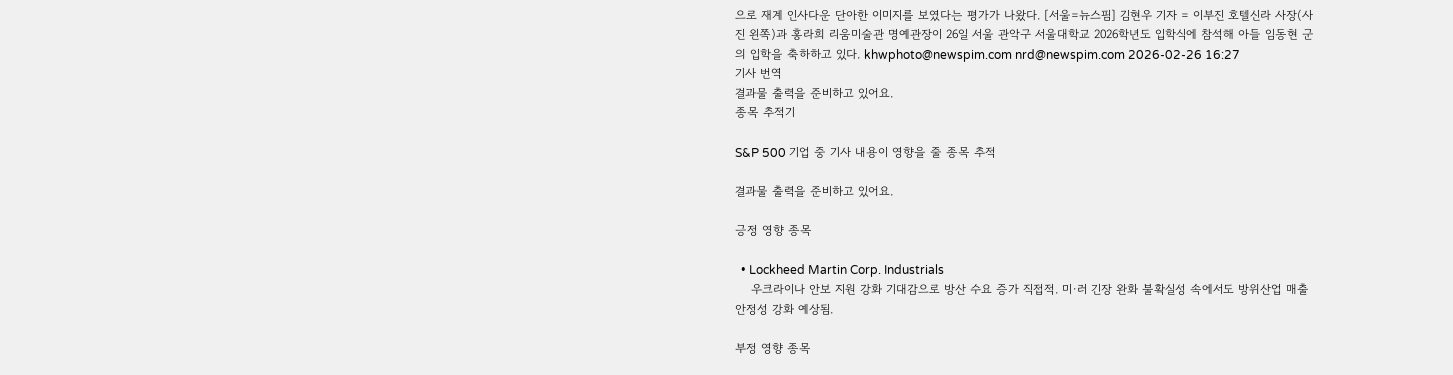으로 재계 인사다운 단아한 이미지를 보였다는 평가가 나왔다. [서울=뉴스핌] 김현우 기자 = 이부진 호텔신라 사장(사진 왼쪽)과 홍라희 리움미술관 명예관장이 26일 서울 관악구 서울대학교 2026학년도 입학식에 참석해 아들 임동현 군의 입학을 축하하고 있다. khwphoto@newspim.com nrd@newspim.com 2026-02-26 16:27
기사 번역
결과물 출력을 준비하고 있어요.
종목 추적기

S&P 500 기업 중 기사 내용이 영향을 줄 종목 추적

결과물 출력을 준비하고 있어요.

긍정 영향 종목

  • Lockheed Martin Corp. Industrials
    우크라이나 안보 지원 강화 기대감으로 방산 수요 증가 직접적. 미·러 긴장 완화 불확실성 속에서도 방위산업 매출 안정성 강화 예상됨.

부정 영향 종목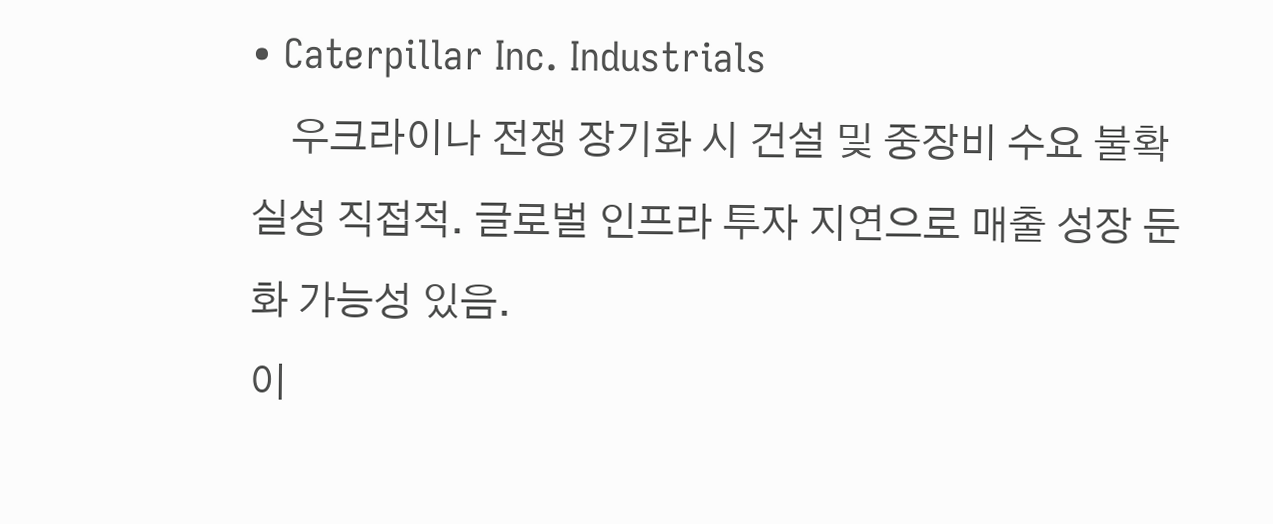• Caterpillar Inc. Industrials
    우크라이나 전쟁 장기화 시 건설 및 중장비 수요 불확실성 직접적. 글로벌 인프라 투자 지연으로 매출 성장 둔화 가능성 있음.
이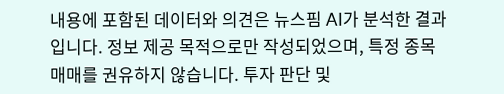내용에 포함된 데이터와 의견은 뉴스핌 AI가 분석한 결과입니다. 정보 제공 목적으로만 작성되었으며, 특정 종목 매매를 권유하지 않습니다. 투자 판단 및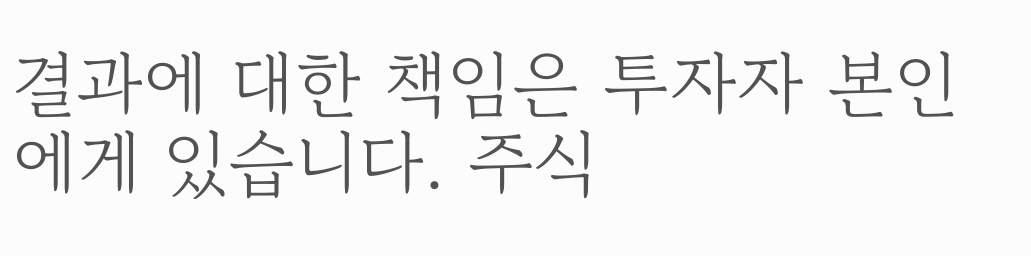결과에 대한 책임은 투자자 본인에게 있습니다. 주식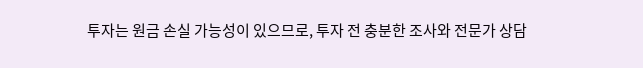투자는 원금 손실 가능성이 있으므로, 투자 전 충분한 조사와 전문가 상담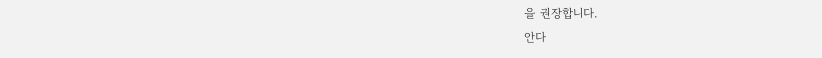을 권장합니다.
안다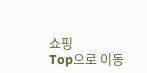쇼핑
Top으로 이동